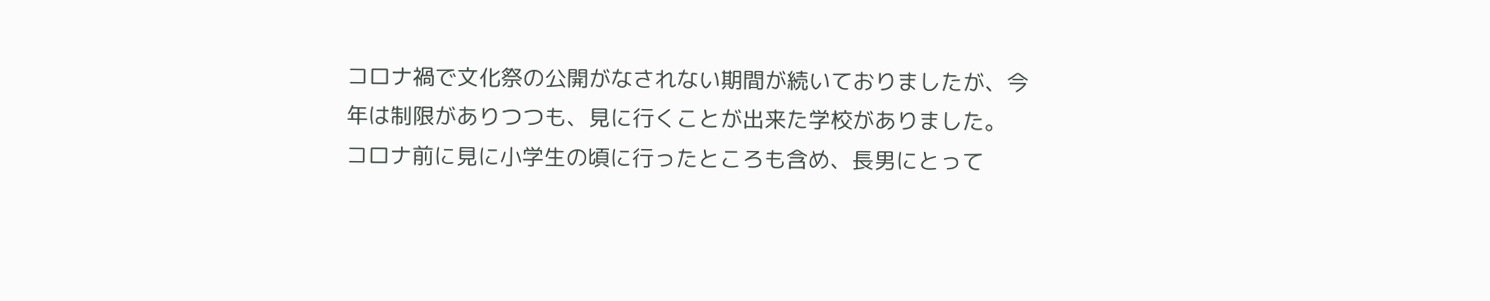コロナ禍で文化祭の公開がなされない期間が続いておりましたが、今年は制限がありつつも、見に行くことが出来た学校がありました。
コロナ前に見に小学生の頃に行ったところも含め、長男にとって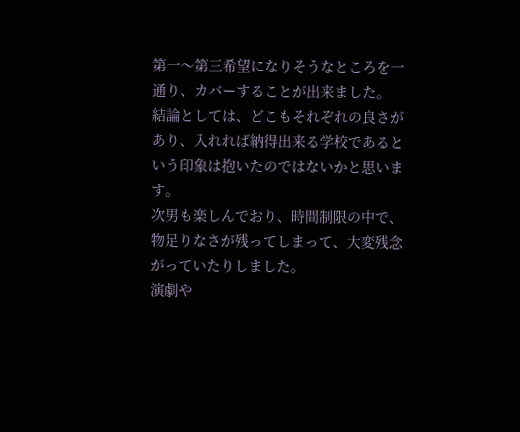第一〜第三希望になりそうなところを一通り、カバーすることが出来ました。
結論としては、どこもそれぞれの良さがあり、入れれば納得出来る学校であるという印象は抱いたのではないかと思います。
次男も楽しんでおり、時間制限の中で、物足りなさが残ってしまって、大変残念がっていたりしました。
演劇や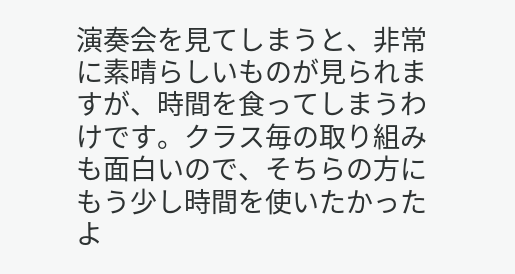演奏会を見てしまうと、非常に素晴らしいものが見られますが、時間を食ってしまうわけです。クラス毎の取り組みも面白いので、そちらの方にもう少し時間を使いたかったよ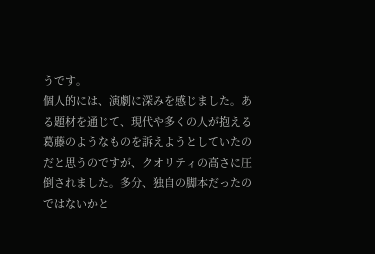うです。
個人的には、演劇に深みを感じました。ある題材を通じて、現代や多くの人が抱える葛藤のようなものを訴えようとしていたのだと思うのですが、クオリティの高さに圧倒されました。多分、独自の脚本だったのではないかと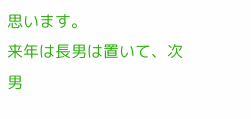思います。
来年は長男は置いて、次男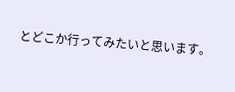とどこか行ってみたいと思います。